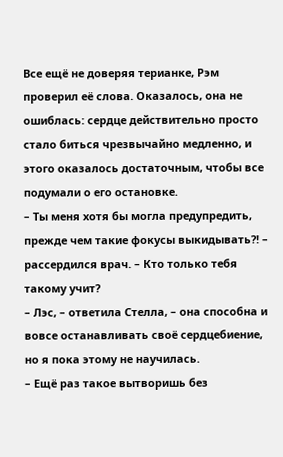Все ещё не доверяя терианке, Рэм проверил её слова. Оказалось, она не ошиблась: сердце действительно просто стало биться чрезвычайно медленно, и этого оказалось достаточным, чтобы все подумали о его остановке.
– Ты меня хотя бы могла предупредить, прежде чем такие фокусы выкидывать?! – рассердился врач. – Кто только тебя такому учит?
– Лэс, – ответила Стелла, – она способна и вовсе останавливать своё сердцебиение, но я пока этому не научилась.
– Ещё раз такое вытворишь без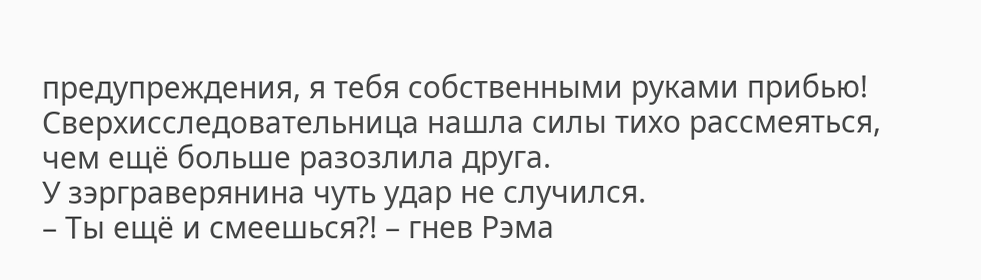предупреждения, я тебя собственными руками прибью!
Сверхисследовательница нашла силы тихо рассмеяться, чем ещё больше разозлила друга.
У зэрграверянина чуть удар не случился.
– Ты ещё и смеешься?! – гнев Рэма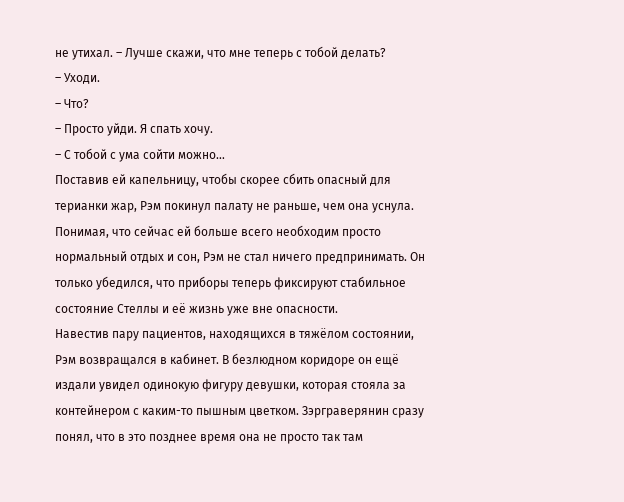не утихал. – Лучше скажи, что мне теперь с тобой делать?
– Уходи.
– Что?
– Просто уйди. Я спать хочу.
– С тобой с ума сойти можно…
Поставив ей капельницу, чтобы скорее сбить опасный для терианки жар, Рэм покинул палату не раньше, чем она уснула. Понимая, что сейчас ей больше всего необходим просто нормальный отдых и сон, Рэм не стал ничего предпринимать. Он только убедился, что приборы теперь фиксируют стабильное состояние Стеллы и её жизнь уже вне опасности.
Навестив пару пациентов, находящихся в тяжёлом состоянии, Рэм возвращался в кабинет. В безлюдном коридоре он ещё издали увидел одинокую фигуру девушки, которая стояла за контейнером с каким-то пышным цветком. Зэрграверянин сразу понял, что в это позднее время она не просто так там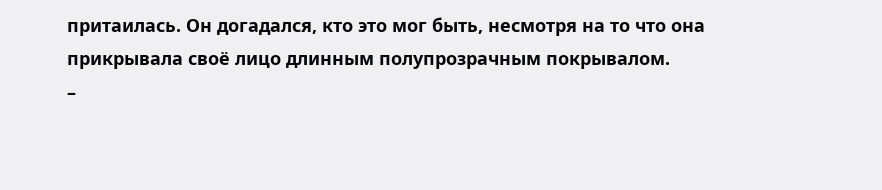притаилась. Он догадался, кто это мог быть, несмотря на то что она прикрывала своё лицо длинным полупрозрачным покрывалом.
–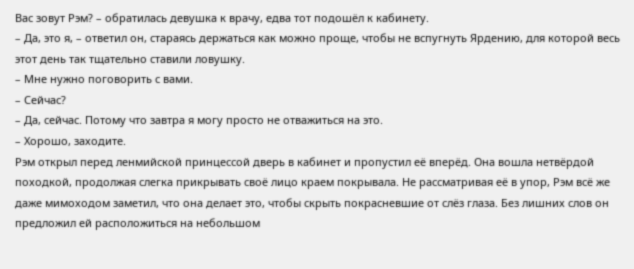Вас зовут Рэм? – обратилась девушка к врачу, едва тот подошёл к кабинету.
– Да, это я, – ответил он, стараясь держаться как можно проще, чтобы не вспугнуть Ярдению, для которой весь этот день так тщательно ставили ловушку.
– Мне нужно поговорить с вами.
– Сейчас?
– Да, сейчас. Потому что завтра я могу просто не отважиться на это.
– Хорошо, заходите.
Рэм открыл перед ленмийской принцессой дверь в кабинет и пропустил её вперёд. Она вошла нетвёрдой походкой, продолжая слегка прикрывать своё лицо краем покрывала. Не рассматривая её в упор, Рэм всё же даже мимоходом заметил, что она делает это, чтобы скрыть покрасневшие от слёз глаза. Без лишних слов он предложил ей расположиться на небольшом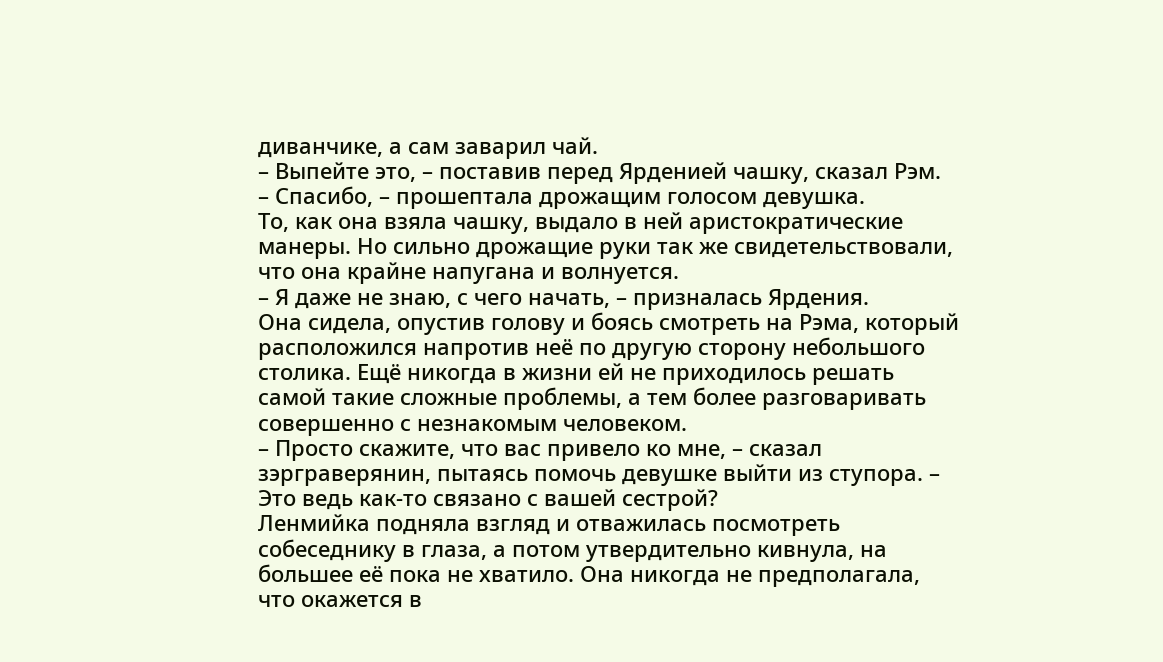диванчике, а сам заварил чай.
– Выпейте это, – поставив перед Ярденией чашку, сказал Рэм.
– Спасибо, – прошептала дрожащим голосом девушка.
То, как она взяла чашку, выдало в ней аристократические манеры. Но сильно дрожащие руки так же свидетельствовали, что она крайне напугана и волнуется.
– Я даже не знаю, с чего начать, – призналась Ярдения.
Она сидела, опустив голову и боясь смотреть на Рэма, который расположился напротив неё по другую сторону небольшого столика. Ещё никогда в жизни ей не приходилось решать самой такие сложные проблемы, а тем более разговаривать совершенно с незнакомым человеком.
– Просто скажите, что вас привело ко мне, – сказал зэрграверянин, пытаясь помочь девушке выйти из ступора. – Это ведь как-то связано с вашей сестрой?
Ленмийка подняла взгляд и отважилась посмотреть собеседнику в глаза, а потом утвердительно кивнула, на большее её пока не хватило. Она никогда не предполагала, что окажется в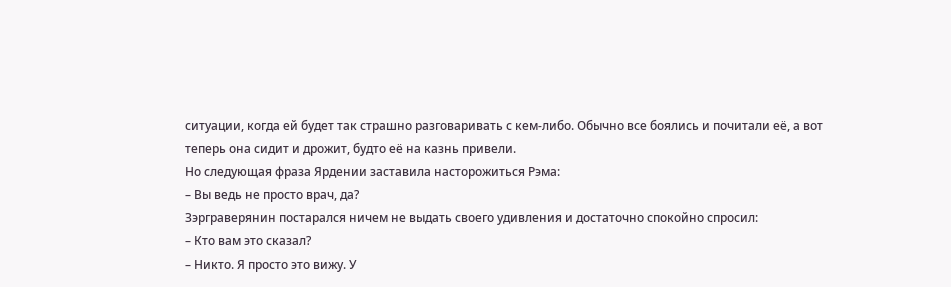ситуации, когда ей будет так страшно разговаривать с кем-либо. Обычно все боялись и почитали её, а вот теперь она сидит и дрожит, будто её на казнь привели.
Но следующая фраза Ярдении заставила насторожиться Рэма:
– Вы ведь не просто врач, да?
Зэрграверянин постарался ничем не выдать своего удивления и достаточно спокойно спросил:
– Кто вам это сказал?
– Никто. Я просто это вижу. У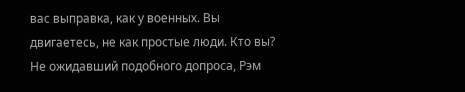вас выправка, как у военных. Вы двигаетесь, не как простые люди. Кто вы?
Не ожидавший подобного допроса, Рэм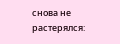снова не растерялся: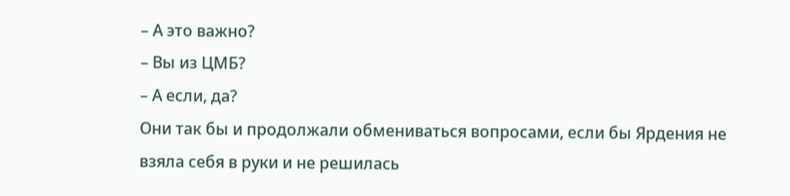– А это важно?
– Вы из ЦМБ?
– А если, да?
Они так бы и продолжали обмениваться вопросами, если бы Ярдения не взяла себя в руки и не решилась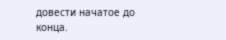довести начатое до конца.